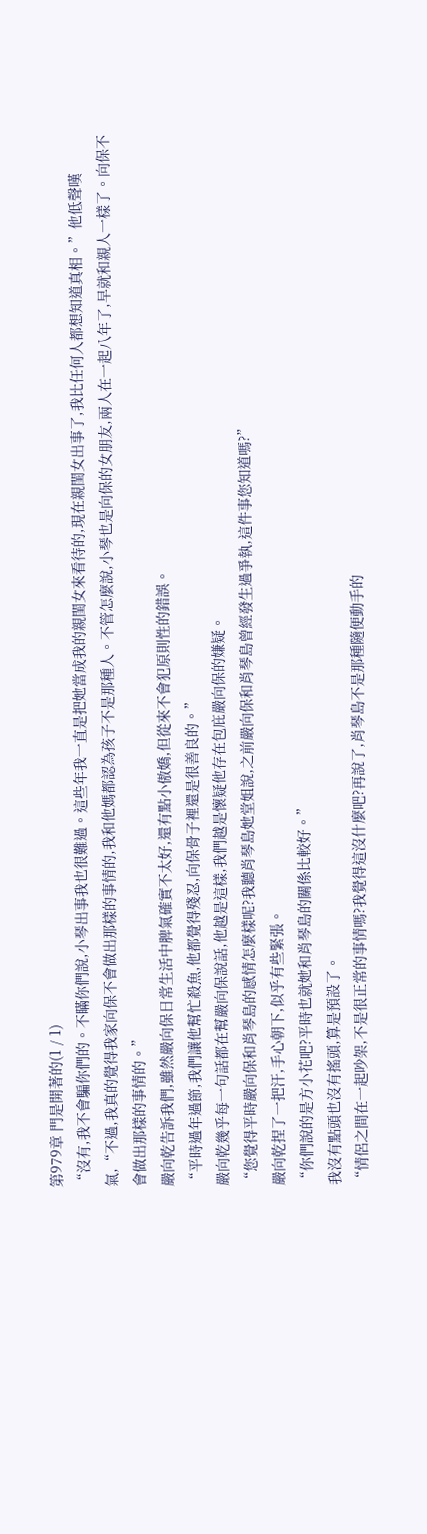第979章 門是開著的(1 / 1)
“沒有,我不會騙你們的。不瞞你們說,小琴出事我也很難過。這些年我一直是把她當成我的親閨女來看待的,現在親閨女出事了,我比任何人都想知道真相。”他低聲嘆氣,“不過,我真的覺得我家向保不會做出那樣的事情的,我和他媽都認為孩子不是那種人。不管怎麼說,小琴也是向保的女朋友,兩人在一起八年了,早就和親人一樣了。向保不會做出那樣的事情的。”
嚴向乾告訴我們,雖然嚴向保日常生活中脾氣確實不太好,還有點小傲嬌,但從來不會犯原則性的錯誤。
“平時過年過節,我們讓他幫忙殺魚,他都覺得殘忍,向保骨子裡還是很善良的。”
嚴向乾幾乎每一句話都在幫嚴向保說話,他越是這樣,我們越是懷疑他存在包庇嚴向保的嫌疑。
“您覺得平時嚴向保和肖琴島的感情怎麼樣呢?我聽肖琴島她堂姐說,之前嚴向保和肖琴島曾經發生過爭執,這件事您知道嗎?”
嚴向乾捏了一把汗,手心朝下,似乎有些緊張。
“你們說的是方小花吧?平時也就她和肖琴島的關係比較好。”
我沒有點頭也沒有搖頭,算是預設了。
“情侶之間在一起吵架,不是很正常的事情嗎?我覺得這沒什麼吧?再說了,肖琴島不是那種隨便動手的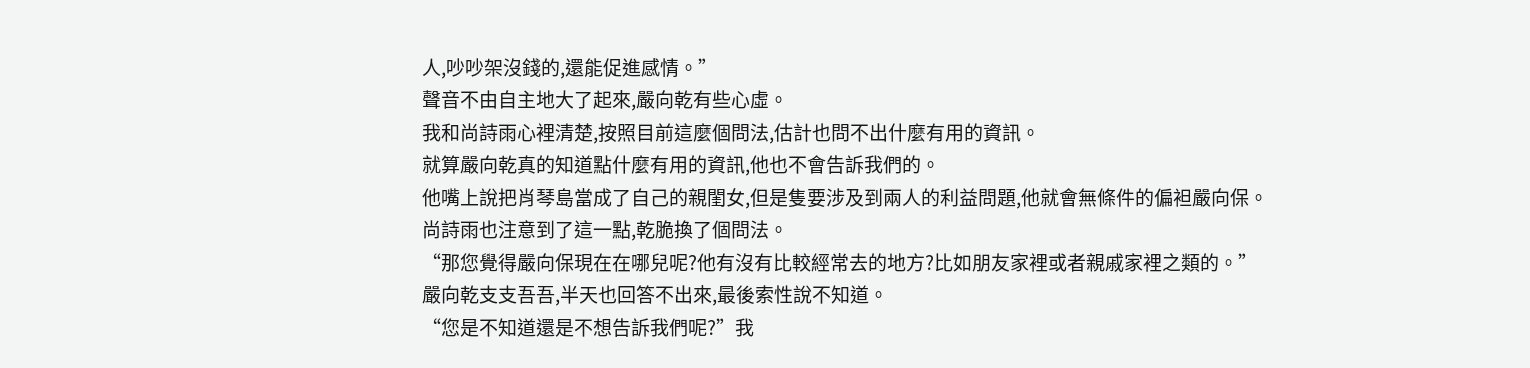人,吵吵架沒錢的,還能促進感情。”
聲音不由自主地大了起來,嚴向乾有些心虛。
我和尚詩雨心裡清楚,按照目前這麼個問法,估計也問不出什麼有用的資訊。
就算嚴向乾真的知道點什麼有用的資訊,他也不會告訴我們的。
他嘴上說把肖琴島當成了自己的親閨女,但是隻要涉及到兩人的利益問題,他就會無條件的偏袒嚴向保。
尚詩雨也注意到了這一點,乾脆換了個問法。
“那您覺得嚴向保現在在哪兒呢?他有沒有比較經常去的地方?比如朋友家裡或者親戚家裡之類的。”
嚴向乾支支吾吾,半天也回答不出來,最後索性說不知道。
“您是不知道還是不想告訴我們呢?”我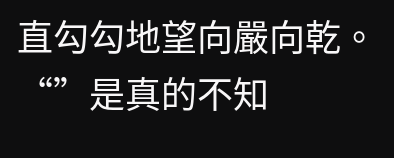直勾勾地望向嚴向乾。
“”是真的不知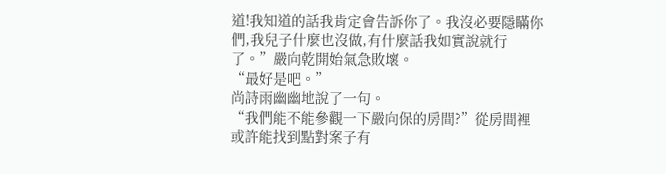道!我知道的話我肯定會告訴你了。我沒必要隱瞞你們,我兒子什麼也沒做,有什麼話我如實說就行了。”嚴向乾開始氣急敗壞。
“最好是吧。”
尚詩雨幽幽地說了一句。
“我們能不能參觀一下嚴向保的房間?”從房間裡或許能找到點對案子有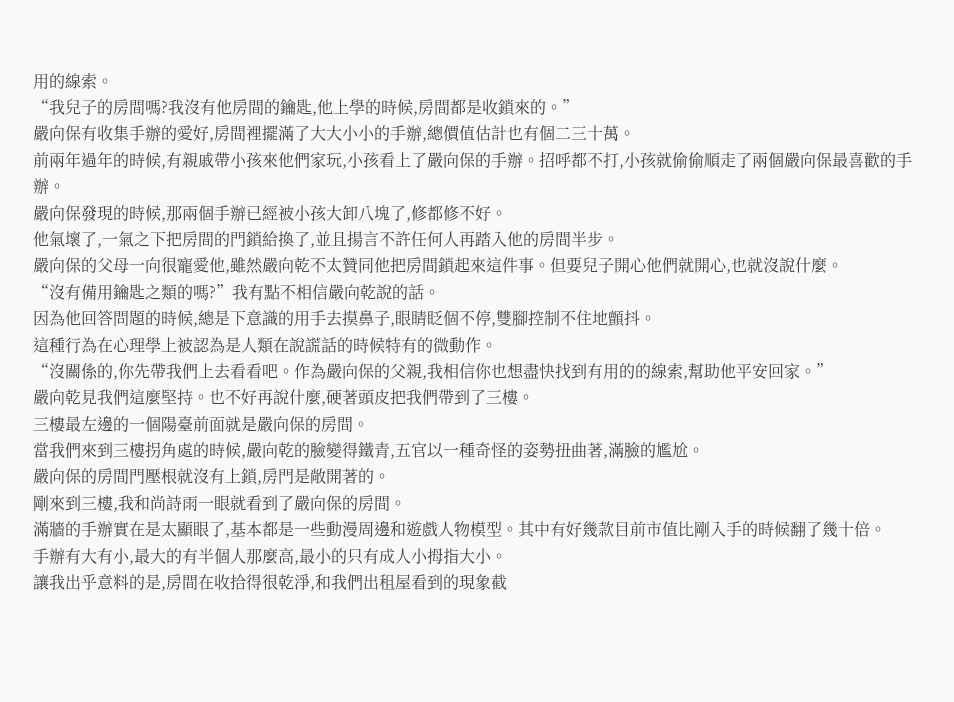用的線索。
“我兒子的房間嗎?我沒有他房間的鑰匙,他上學的時候,房間都是收鎖來的。”
嚴向保有收集手辦的愛好,房間裡擺滿了大大小小的手辦,總價值估計也有個二三十萬。
前兩年過年的時候,有親戚帶小孩來他們家玩,小孩看上了嚴向保的手辦。招呼都不打,小孩就偷偷順走了兩個嚴向保最喜歡的手辦。
嚴向保發現的時候,那兩個手辦已經被小孩大卸八塊了,修都修不好。
他氣壞了,一氣之下把房間的門鎖給換了,並且揚言不許任何人再踏入他的房間半步。
嚴向保的父母一向很寵愛他,雖然嚴向乾不太贊同他把房間鎖起來這件事。但要兒子開心他們就開心,也就沒說什麼。
“沒有備用鑰匙之類的嗎?”我有點不相信嚴向乾說的話。
因為他回答問題的時候,總是下意識的用手去摸鼻子,眼睛眨個不停,雙腳控制不住地顫抖。
這種行為在心理學上被認為是人類在說謊話的時候特有的微動作。
“沒關係的,你先帶我們上去看看吧。作為嚴向保的父親,我相信你也想盡快找到有用的的線索,幫助他平安回家。”
嚴向乾見我們這麼堅持。也不好再說什麼,硬著頭皮把我們帶到了三樓。
三樓最左邊的一個陽臺前面就是嚴向保的房間。
當我們來到三樓拐角處的時候,嚴向乾的臉變得鐵青,五官以一種奇怪的姿勢扭曲著,滿臉的尷尬。
嚴向保的房間門壓根就沒有上鎖,房門是敞開著的。
剛來到三樓,我和尚詩雨一眼就看到了嚴向保的房間。
滿牆的手辦實在是太顯眼了,基本都是一些動漫周邊和遊戲人物模型。其中有好幾款目前市值比剛入手的時候翻了幾十倍。
手辦有大有小,最大的有半個人那麼高,最小的只有成人小拇指大小。
讓我出乎意料的是,房間在收拾得很乾淨,和我們出租屋看到的現象截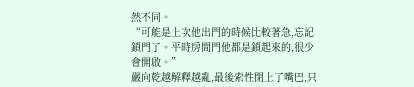然不同。
“可能是上次他出門的時候比較著急,忘記鎖門了。平時房間門他都是鎖起來的,很少會開啟。”
嚴向乾越解釋越亂,最後索性閉上了嘴巴,只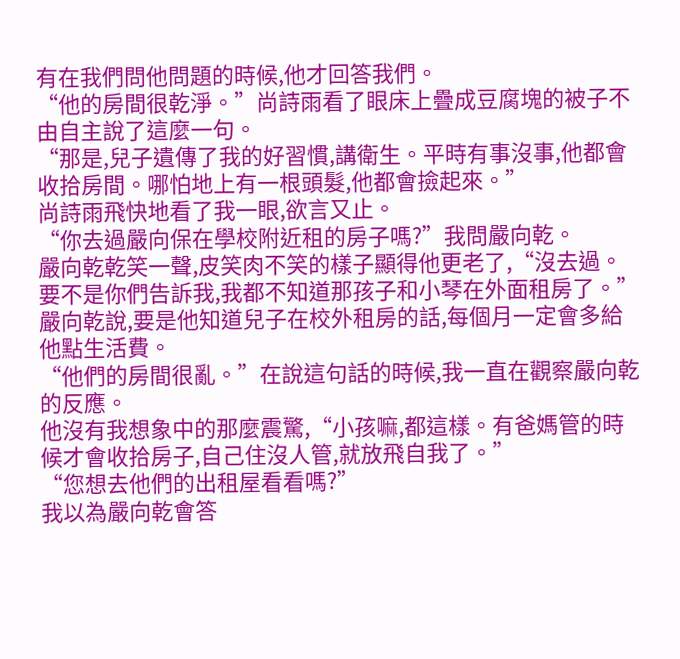有在我們問他問題的時候,他才回答我們。
“他的房間很乾淨。”尚詩雨看了眼床上疊成豆腐塊的被子不由自主說了這麼一句。
“那是,兒子遺傳了我的好習慣,講衛生。平時有事沒事,他都會收拾房間。哪怕地上有一根頭髮,他都會撿起來。”
尚詩雨飛快地看了我一眼,欲言又止。
“你去過嚴向保在學校附近租的房子嗎?”我問嚴向乾。
嚴向乾乾笑一聲,皮笑肉不笑的樣子顯得他更老了,“沒去過。要不是你們告訴我,我都不知道那孩子和小琴在外面租房了。”
嚴向乾說,要是他知道兒子在校外租房的話,每個月一定會多給他點生活費。
“他們的房間很亂。”在說這句話的時候,我一直在觀察嚴向乾的反應。
他沒有我想象中的那麼震驚,“小孩嘛,都這樣。有爸媽管的時候才會收拾房子,自己住沒人管,就放飛自我了。”
“您想去他們的出租屋看看嗎?”
我以為嚴向乾會答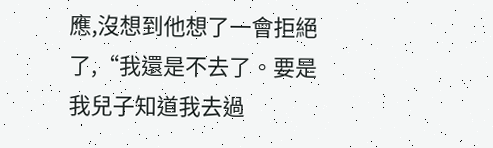應,沒想到他想了一會拒絕了,“我還是不去了。要是我兒子知道我去過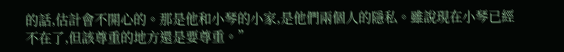的話,估計會不開心的。那是他和小琴的小家,是他們兩個人的隱私。雖說現在小琴已經不在了,但該尊重的地方還是要尊重。”